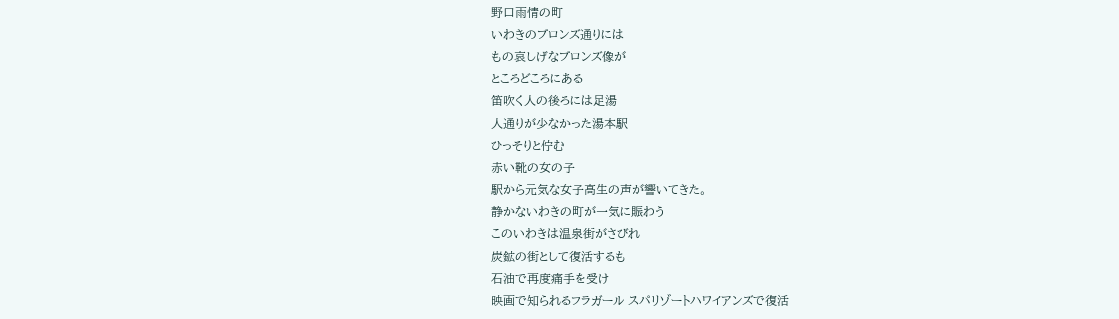野口雨情の町
いわきのブロンズ通りには
もの哀しげなブロンズ像が
ところどころにある
笛吹く人の後ろには足湯
人通りが少なかった湯本駅
ひっそりと佇む
赤い靴の女の子
駅から元気な女子高生の声が響いてきた。
静かないわきの町が一気に賑わう
このいわきは温泉街がさびれ
炭鉱の街として復活するも
石油で再度痛手を受け
映画で知られるフラガール スパリゾートハワイアンズで復活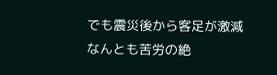でも震災後から客足が激減
なんとも苦労の絶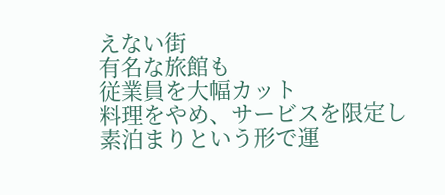えない街
有名な旅館も
従業員を大幅カット
料理をやめ、サービスを限定し
素泊まりという形で運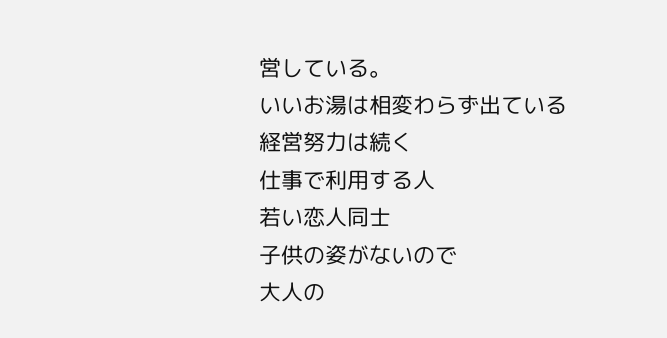営している。
いいお湯は相変わらず出ている
経営努力は続く
仕事で利用する人
若い恋人同士
子供の姿がないので
大人の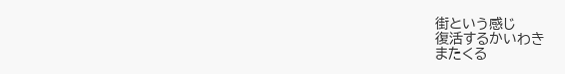街という感じ
復活するかいわき
またくる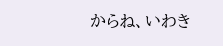からね、いわき